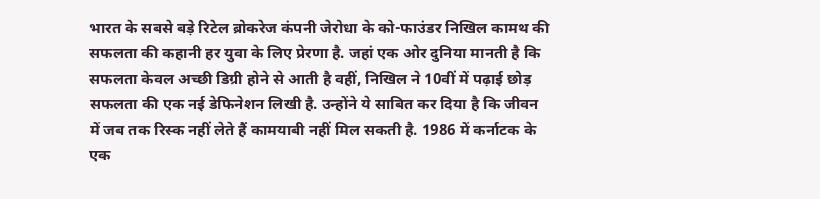भारत के सबसे बड़े रिटेल ब्रोकरेज कंपनी जेरोधा के को-फाउंडर निखिल कामथ की सफलता की कहानी हर युवा के लिए प्रेरणा है. जहां एक ओर दुनिया मानती है कि सफलता केवल अच्छी डिग्री होने से आती है वहीं, निखिल ने 10वीं में पढ़ाई छोड़ सफलता की एक नई डेफिनेशन लिखी है. उन्होंने ये साबित कर दिया है कि जीवन में जब तक रिस्क नहीं लेते हैं कामयाबी नहीं मिल सकती है. 1986 में कर्नाटक के एक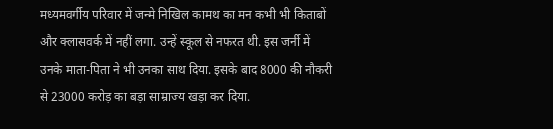मध्यमवर्गीय परिवार में जन्मे निखिल कामथ का मन कभी भी किताबों और क्लासवर्क में नहीं लगा. उन्हें स्कूल से नफरत थी. इस जर्नी में उनके माता-पिता ने भी उनका साथ दिया. इसके बाद 8000 की नौकरी से 23000 करोड़ का बड़ा साम्राज्य खड़ा कर दिया.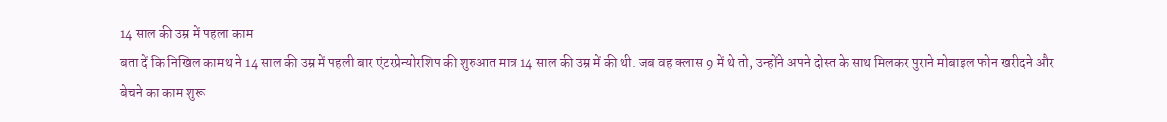14 साल की उम्र में पहला काम
बता दें कि निखिल कामथ ने 14 साल की उम्र में पहली बार एंटरप्रेन्योरशिप की शुरुआत मात्र 14 साल की उम्र में की थी. जब वह क्लास 9 में थे तो, उन्होंने अपने दोस्त के साथ मिलकर पुराने मोबाइल फोन खरीदने और बेचने का काम शुरू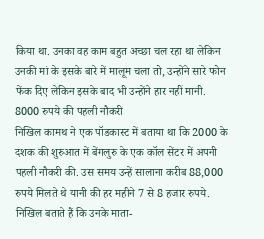किया था. उनका वह काम बहुत अच्छा चल रहा था लेकिन उनकी मां के इसके बारे में मालूम चला तो, उन्होंने सारे फोन फेंक दिए लेकिन इसके बाद भी उन्होंने हार नहीं मानी.
8000 रुपये की पहली नौकरी
निखिल कामथ ने एक पॉडकास्ट में बताया था कि 2000 के दशक की शुरुआत में बेंगलुरु के एक कॉल सेंटर में अपनी पहली नौकरी की. उस समय उन्हें सालाना करीब 88,000 रुपये मिलते थे यानी की हर महीने 7 से 8 हजार रुपये. निखिल बताते हैं कि उनके माता-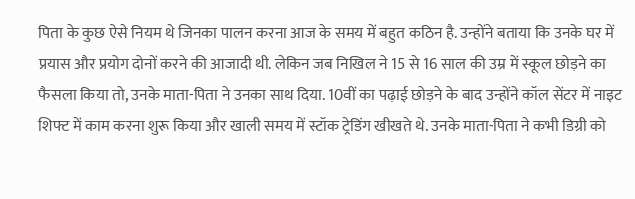पिता के कुछ ऐसे नियम थे जिनका पालन करना आज के समय में बहुत कठिन है. उन्होंने बताया कि उनके घर में प्रयास और प्रयोग दोनों करने की आजादी थी. लेकिन जब निखिल ने 15 से 16 साल की उम्र में स्कूल छोड़ने का फैसला किया तो, उनके माता-पिता ने उनका साथ दिया. 10वीं का पढ़ाई छोड़ने के बाद उन्होंने कॉल सेंटर में नाइट शिफ्ट में काम करना शुरू किया और खाली समय में स्टॉक ट्रेडिंग खीखते थे. उनके माता-पिता ने कभी डिग्री को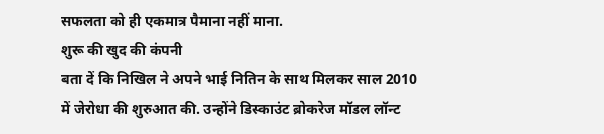सफलता को ही एकमात्र पैमाना नहीं माना.
शुरू की खुद की कंपनी
बता दें कि निखिल ने अपने भाई नितिन के साथ मिलकर साल 2010 में जेरोधा की शुरुआत की. उन्होंने डिस्काउंट ब्रोकरेज मॉडल लॉन्ट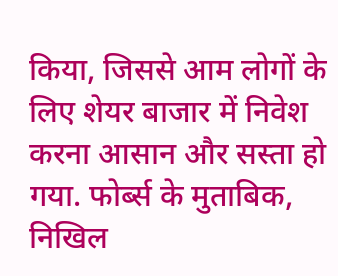किया, जिससे आम लोगों के लिए शेयर बाजार में निवेश करना आसान और सस्ता हो गया. फोर्ब्स के मुताबिक, निखिल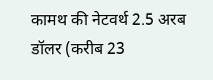कामथ की नेटवर्थ 2.5 अरब डॉलर (करीब 23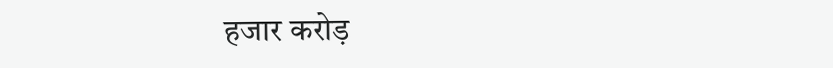हजार करोड़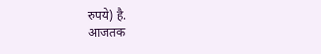रुपये) है.
आजतक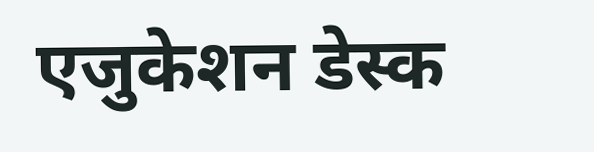एजुकेशन डेस्क